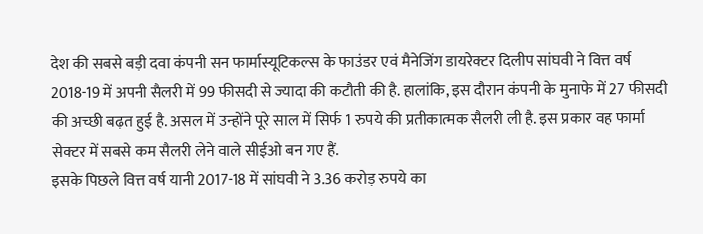देश की सबसे बड़ी दवा कंपनी सन फार्मास्यूटिकल्स के फाउंडर एवं मैनेजिंग डायरेक्टर दिलीप सांघवी ने वित्त वर्ष 2018-19 में अपनी सैलरी में 99 फीसदी से ज्यादा की कटौती की है. हालांकि, इस दौरान कंपनी के मुनाफे में 27 फीसदी की अच्छी बढ़त हुई है. असल में उन्होंने पूरे साल में सिर्फ 1 रुपये की प्रतीकात्मक सैलरी ली है. इस प्रकार वह फार्मा सेक्टर में सबसे कम सैलरी लेने वाले सीईओ बन गए हैं.
इसके पिछले वित्त वर्ष यानी 2017-18 में सांघवी ने 3.36 करोड़ रुपये का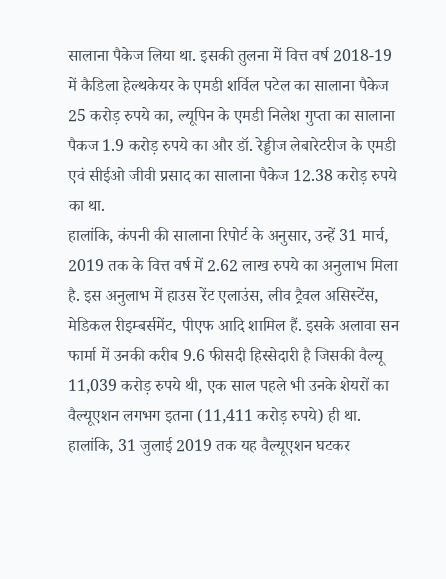सालाना पैकेज लिया था. इसकी तुलना में वित्त वर्ष 2018-19 में कैडिला हेल्थकेयर के एमडी शर्विल पटेल का सालाना पैकेज 25 करोड़ रुपये का, ल्यूपिन के एमडी निलेश गुप्ता का सालाना पैकज 1.9 करोड़ रुपये का और डॉ. रेड्डीज लेबारेटरीज के एमडी एवं सीईओ जीवी प्रसाद का सालाना पैकेज 12.38 करोड़ रुपये का था.
हालांकि, कंपनी की सालाना रिपोर्ट के अनुसार, उन्हें 31 मार्च, 2019 तक के वित्त वर्ष में 2.62 लाख रुपये का अनुलाभ मिला है. इस अनुलाभ में हाउस रेंट एलाउंस, लीव ट्रैवल असिस्टेंस, मेडिकल रीइम्बर्समेंट, पीएफ आदि शामिल हैं. इसके अलावा सन फार्मा में उनकी करीब 9.6 फीसदी हिस्सेदारी है जिसकी वैल्यू 11,039 करोड़ रुपये थी, एक साल पहले भी उनके शेयरों का वैल्यूएशन लगभग इतना (11,411 करोड़ रुपये) ही था. हालांकि, 31 जुलाई 2019 तक यह वैल्यूएशन घटकर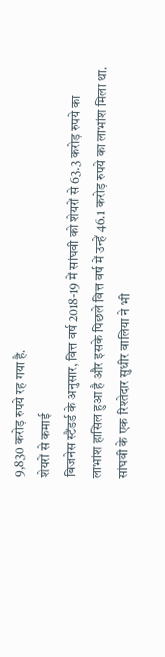9,830 करोड़ रुपये रह गया है.
शेयरों से कमाई
बिजनेस स्टैंडर्ड के अनुसार, वित्त वर्ष 2018-19 में सांघवी को शेयरों से 63.3 करोड़ रुपये का लाभांश हासिल हुआ है और इसके पिछले वित्त वर्ष में उन्हें 46.1 करोड़ रुपये का लाभांश मिला था.
सांघवी के एक रिश्तेदार सुधीर वालिया ने भी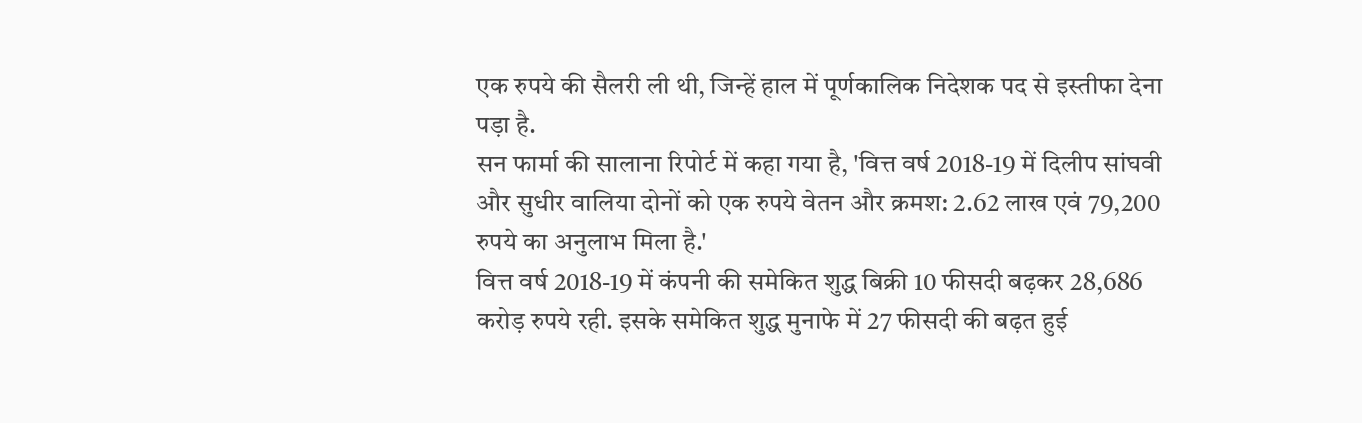एक रुपये की सैलरी ली थी, जिन्हें हाल में पूर्णकालिक निदेशक पद से इस्तीफा देना पड़ा है.
सन फार्मा की सालाना रिपोर्ट में कहा गया है, 'वित्त वर्ष 2018-19 में दिलीप सांघवी और सुधीर वालिया दोनों को एक रुपये वेतन और क्रमश: 2.62 लाख एवं 79,200 रुपये का अनुलाभ मिला है.'
वित्त वर्ष 2018-19 में कंपनी की समेकित शुद्ध बिक्री 10 फीसदी बढ़कर 28,686 करोड़ रुपये रही. इसके समेकित शुद्ध मुनाफे में 27 फीसदी की बढ़त हुई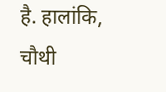है. हालांकि, चौथी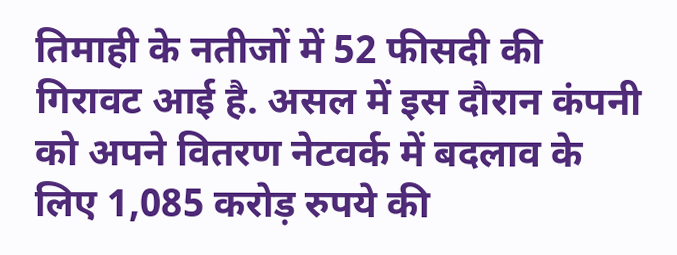तिमाही के नतीजों में 52 फीसदी की गिरावट आई है. असल में इस दौरान कंपनी को अपने वितरण नेटवर्क में बदलाव के लिए 1,085 करोड़ रुपये की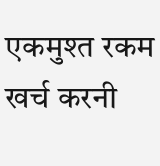एकमुश्त रकम खर्च करनी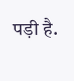पड़ी है.